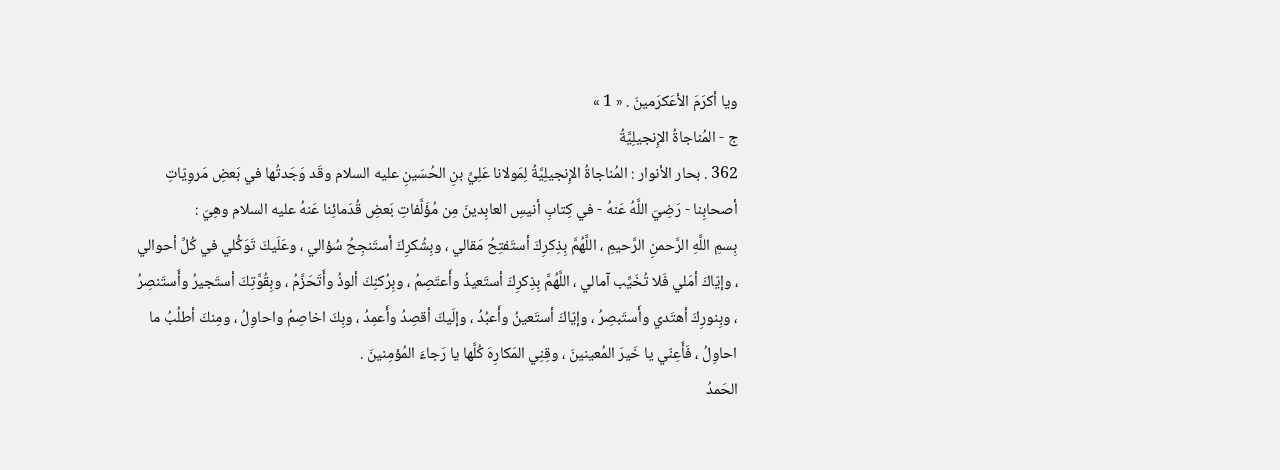ويا أكرَمَ الأعَكرَمينَ . « 1 »
ج - المُناجاةُ الإِنجيلِيَّةُ
362 . بحار الأنوار : المُناجاةُ الإِنجيلِيَّةُ لِمَولانا عَلِيِّ بنِ الحُسَينِ عليه السلام وقَد وَجَدتُها في بَعضِ مَروِيّاتِ أصحابِنا - رَضِيَ اللَّهُ عَنهُ - في كِتابِ أنيسِ العابِدينَ مِن مُؤَلَّفاتِ بَعضِ قُدَمائِنا عَنهُ عليه السلام وهِيَ :
بِسمِ اللَّهِ الرَّحمنِ الرَّحيمِ ، اللَّهُمَّ بِذِكرِكَ أستَفتِحُ مَقالي ، وبِشُكرِكَ أستَنجِحُ سُؤالي ، وعَلَيكَ تَوَكُّلي في كُلِّ أحوالي ، وإيّاكَ أمَلي فَلا تُخَيِّب آمالي ، اللَّهُمَّ بِذِكرِكَ أستَعيذُ وأَعتَصِمُ ، وبِرُكنِكَ ألوذُ وأَتَحَزَّمُ ، وبِقُوَّتِكَ أستَجيرُ وأَستَنصِرُ ، وبِنورِكَ أهتَدي وأَستَبصِرُ ، وإيّاكَ أستَعينُ وأَعبُدُ ، وإلَيكَ أقصِدُ وأَعمِدُ ، وبِكَ اخاصِمُ واحاوِلُ ، ومِنكَ أطلُبُ ما احاوِلُ ، فَأَعِنّي يا خَيرَ المُعينينَ ، وقِنِي المَكارِهَ كُلَّها يا رَجاءَ المُؤمِنينَ .
الحَمدُ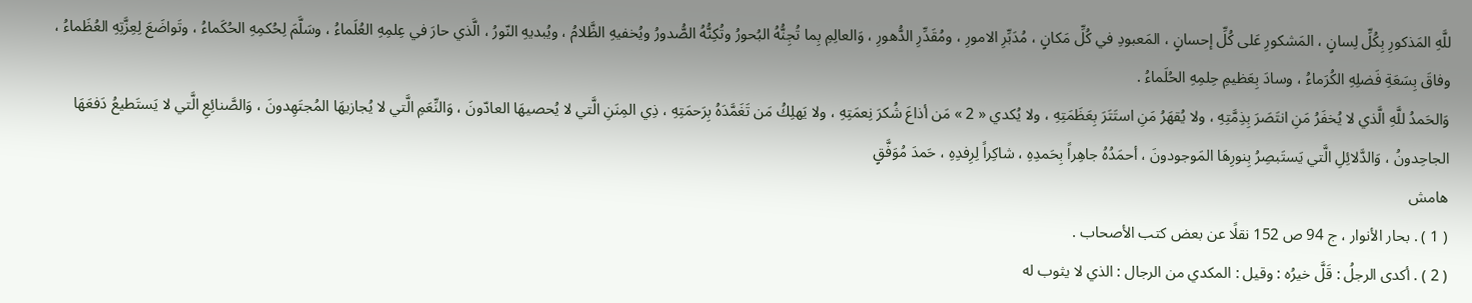للَّهِ المَذكورِ بِكُلِّ لِسانٍ ، المَشكورِ عَلى كُلِّ إحسانٍ ، المَعبودِ في كُلِّ مَكانٍ ، مُدَبِّرِ الامورِ ، ومُقَدِّرِ الدُّهورِ ، وَالعالِمِ بِما تُجِنُّهُ البُحورُ وتُكِنُّهُ الصُّدورُ ويُخفيهِ الظَّلامُ ، ويُبديهِ النّورُ ، الَّذي حارَ في عِلمِهِ العُلَماءُ ، وسَلَّمَ لِحُكمِهِ الحُكَماءُ ، وتَواضَعَ لِعِزَّتِهِ العُظَماءُ ، وفاقَ بِسَعَةِ فَضلِهِ الكُرَماءُ ، وسادَ بِعَظيمِ حِلمِهِ الحُلَماءُ .
وَالحَمدُ للَّهِ الَّذي لا يُخفَرُ مَنِ انتَصَرَ بِذِمَّتِهِ ، ولا يُقهَرُ مَنِ استَتَرَ بِعَظَمَتِهِ ، ولا يُكدي « 2 » مَن أذاعَ شُكرَ نِعمَتِهِ ، ولا يَهلِكُ مَن تَغَمَّدَهُ بِرَحمَتِهِ ، ذِي المِنَنِ الَّتي لا يُحصيهَا العادّونَ ، وَالنِّعَمِ الَّتي لا يُجازيهَا المُجتَهِدونَ ، وَالصَّنائِعِ الَّتي لا يَستَطيعُ دَفعَهَا الجاحِدونُ ، وَالدَّلائِلِ الَّتي يَستَبصِرُ بِنورِهَا المَوجودونَ ، أحمَدُهُ جاهِراً بِحَمدِهِ ، شاكِراً لِرِفدِهِ ، حَمدَ مُوَفَّقٍ
هامش
( 1 ) . بحار الأنوار ، ج 94 ص 152 نقلًا عن بعض كتب الأصحاب .
( 2 ) . أكدى الرجلُ : قَلَّ خيرُه : وقيل : المكدي من الرجال : الذي لا يثوب له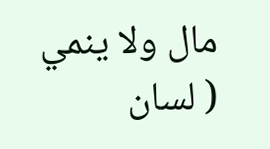مال ولا ينمي ( لسان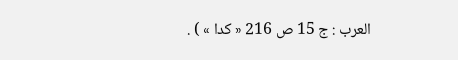العرب : ج 15 ص 216 « كدا » ) .